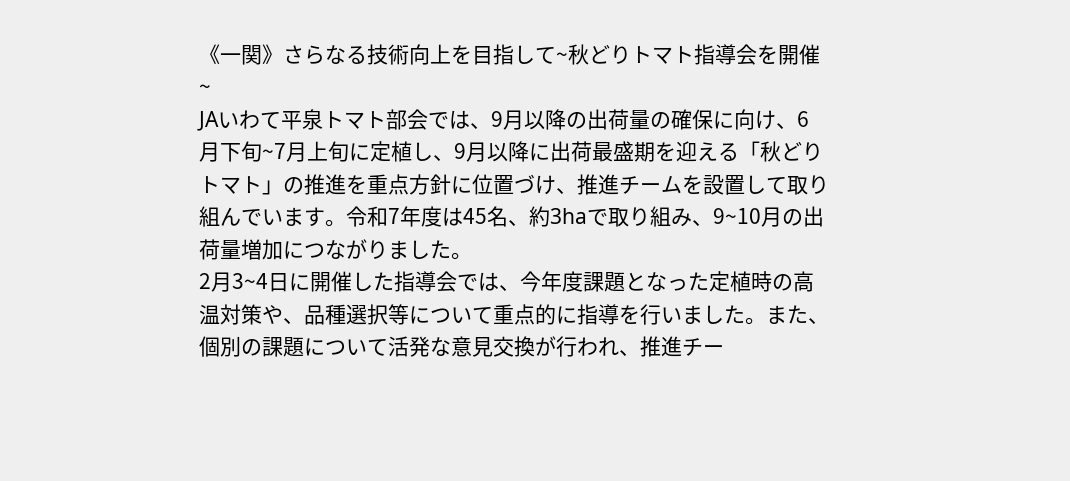《一関》さらなる技術向上を目指して~秋どりトマト指導会を開催~
JAいわて平泉トマト部会では、9月以降の出荷量の確保に向け、6月下旬~7月上旬に定植し、9月以降に出荷最盛期を迎える「秋どりトマト」の推進を重点方針に位置づけ、推進チームを設置して取り組んでいます。令和7年度は45名、約3haで取り組み、9~10月の出荷量増加につながりました。
2月3~4日に開催した指導会では、今年度課題となった定植時の高温対策や、品種選択等について重点的に指導を行いました。また、個別の課題について活発な意見交換が行われ、推進チー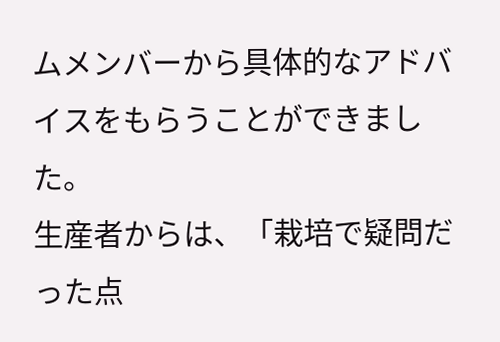ムメンバーから具体的なアドバイスをもらうことができました。
生産者からは、「栽培で疑問だった点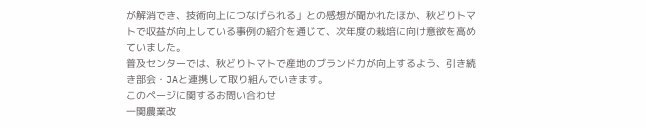が解消でき、技術向上につなげられる」との感想が聞かれたほか、秋どりトマトで収益が向上している事例の紹介を通じて、次年度の栽培に向け意欲を高めていました。
普及センターでは、秋どりトマトで産地のブランド力が向上するよう、引き続き部会・JAと連携して取り組んでいきます。
このページに関するお問い合わせ
一関農業改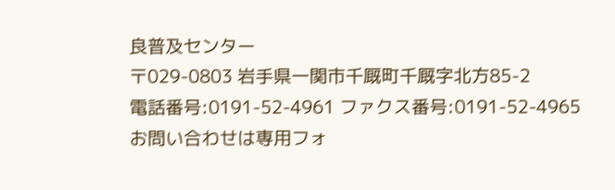良普及センター
〒029-0803 岩手県一関市千厩町千厩字北方85-2
電話番号:0191-52-4961 ファクス番号:0191-52-4965
お問い合わせは専用フォ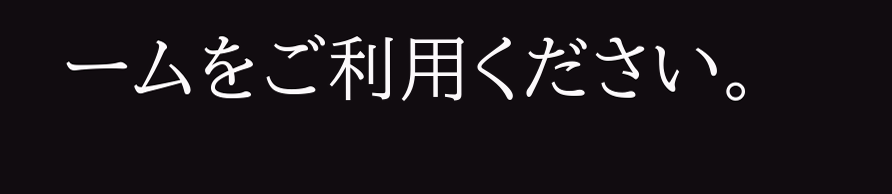ームをご利用ください。